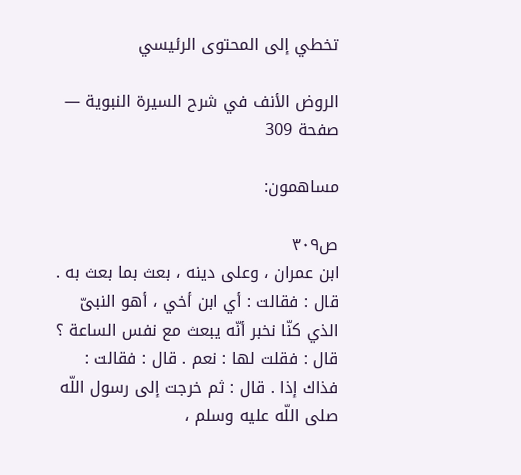تخطي إلى المحتوى الرئيسي

الروض الأنف في شرح السيرة النبوية — صفحة 309

مساهمون:

ص٣٠٩
ابن عمران ، وعلى دينه ، بعث بما بعث به . قال : فقالت : أي ابن أخي ، أهو النبىّ الذي كنّا نخبر أنّه يبعث مع نفس الساعة ؟ قال : فقلت لها : نعم . قال : فقالت : فذاك إذا . قال : ثم خرجت إلى رسول اللّه صلى اللّه عليه وسلم ،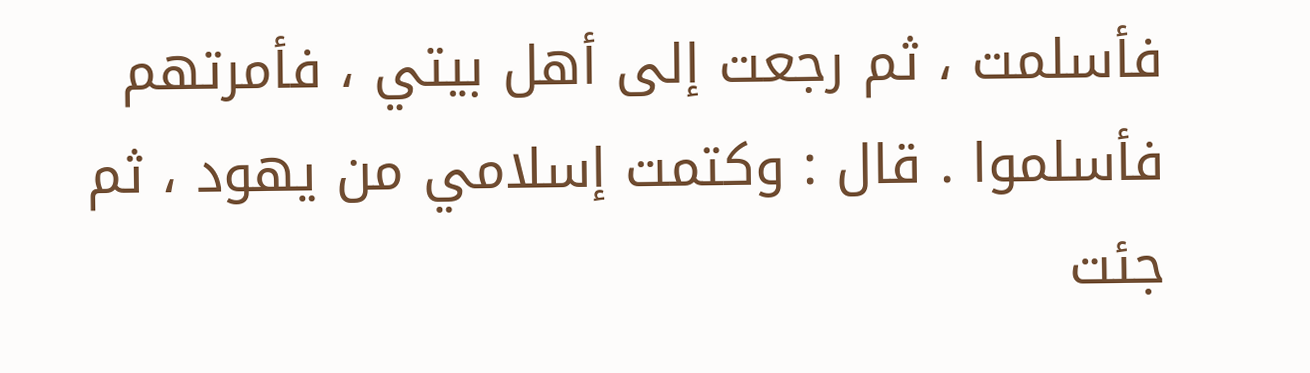فأسلمت ، ثم رجعت إلى أهل بيتي ، فأمرتهم فأسلموا . قال : وكتمت إسلامي من يهود ، ثم جئت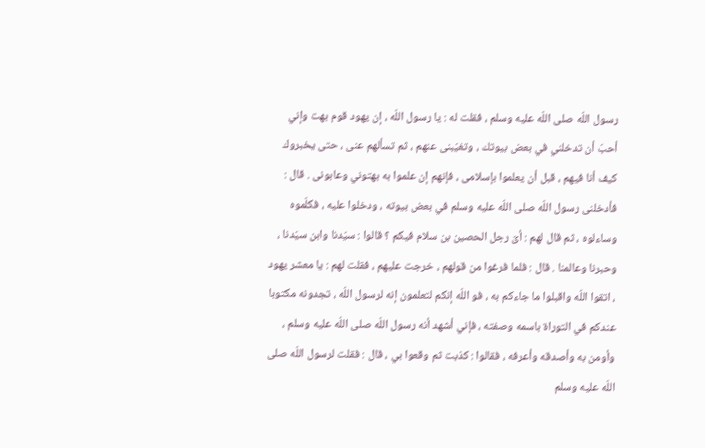رسول اللّه صلى اللّه عليه وسلم ، فقلت له : يا رسول اللّه ، إن يهود قوم بهت وإني أحبّ أن تدخلني في بعض بيوتك ، وتغيّبنى عنهم ، ثم تسألهم عنى ، حتى يخبروك كيف أنا فيهم ، قبل أن يعلموا بإسلامى ، فإنهم إن علموا به بهتوني وعابونى . قال : فأدخلنى رسول اللّه صلى اللّه عليه وسلم في بعض بيوته ، ودخلوا عليه ، فكلّموه وساءلوه ، ثم قال لهم : أىّ رجل الحصين بن سلام فيكم ؟ قالوا : سيّدنا وابن سيّدنا ، وحبرنا وعالمنا . قال : فلما فرغوا من قولهم ، خرجت عليهم ، فقلت لهم : يا معشر يهود ، اتقوا اللّه واقبلوا ما جاءكم به ، فو اللّه إنكم لتعلمون إنه لرسول اللّه ، تجدونه مكتوبا عندكم في التوراة باسمه وصفته ، فإني أشهد أنه رسول اللّه صلى اللّه عليه وسلم ، وأومن به وأصدقه وأعرفه ، فقالوا : كذبت ثم وقعوا بي ، قال : فقلت لرسول اللّه صلى اللّه عليه وسلم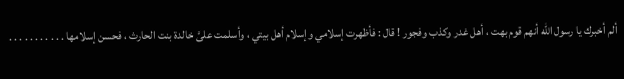ألم أخبرك يا رسول اللّه أنهم قوم بهت ، أهل غدر وكذب وفجور ! قال : فأظهرت إسلامي وإسلام أهل بيتي ، وأسلمت علىَّ خالدة بنت الحارث ، فحسن إسلامها . . . . . . . . . . .